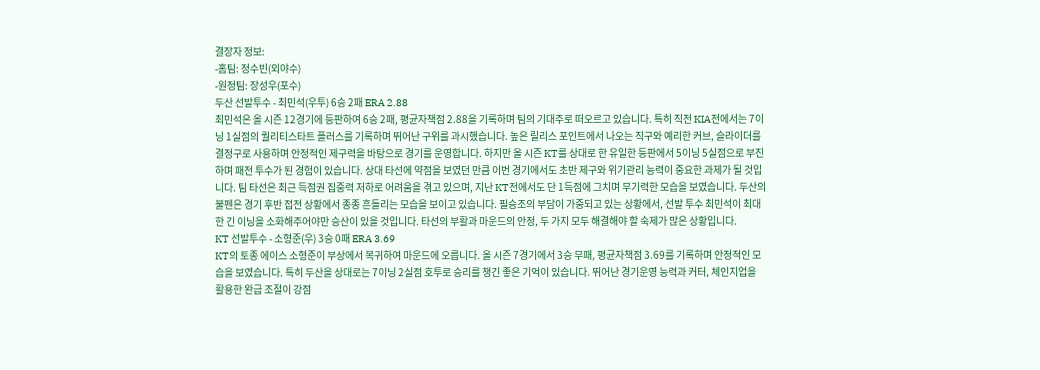결장자 정보:
-홈팀: 정수빈(외야수)
-원정팀: 장성우(포수)
두산 선발투수 - 최민석(우투) 6승 2패 ERA 2.88
최민석은 올 시즌 12경기에 등판하여 6승 2패, 평균자책점 2.88을 기록하며 팀의 기대주로 떠오르고 있습니다. 특히 직전 KIA전에서는 7이닝 1실점의 퀄리티스타트 플러스를 기록하며 뛰어난 구위를 과시했습니다. 높은 릴리스 포인트에서 나오는 직구와 예리한 커브, 슬라이더를 결정구로 사용하며 안정적인 제구력을 바탕으로 경기를 운영합니다. 하지만 올 시즌 KT를 상대로 한 유일한 등판에서 5이닝 5실점으로 부진하며 패전 투수가 된 경험이 있습니다. 상대 타선에 약점을 보였던 만큼 이번 경기에서도 초반 제구와 위기관리 능력이 중요한 과제가 될 것입니다. 팀 타선은 최근 득점권 집중력 저하로 어려움을 겪고 있으며, 지난 KT전에서도 단 1득점에 그치며 무기력한 모습을 보였습니다. 두산의 불펜은 경기 후반 접전 상황에서 종종 흔들리는 모습을 보이고 있습니다. 필승조의 부담이 가중되고 있는 상황에서, 선발 투수 최민석이 최대한 긴 이닝을 소화해주어야만 승산이 있을 것입니다. 타선의 부활과 마운드의 안정, 두 가지 모두 해결해야 할 숙제가 많은 상황입니다.
KT 선발투수 - 소형준(우) 3승 0패 ERA 3.69
KT의 토종 에이스 소형준이 부상에서 복귀하여 마운드에 오릅니다. 올 시즌 7경기에서 3승 무패, 평균자책점 3.69를 기록하며 안정적인 모습을 보였습니다. 특히 두산을 상대로는 7이닝 2실점 호투로 승리를 챙긴 좋은 기억이 있습니다. 뛰어난 경기운영 능력과 커터, 체인지업을 활용한 완급 조절이 강점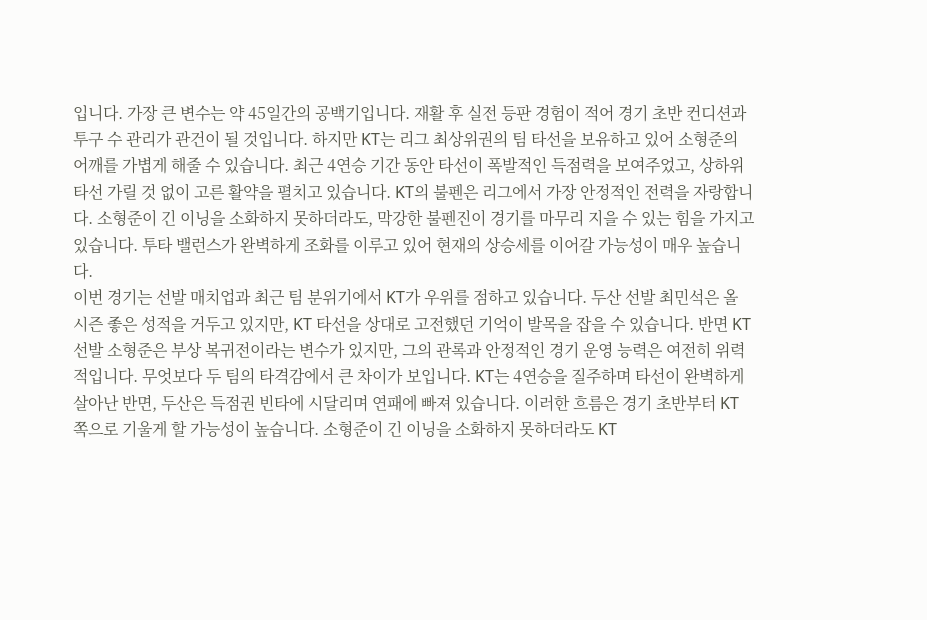입니다. 가장 큰 변수는 약 45일간의 공백기입니다. 재활 후 실전 등판 경험이 적어 경기 초반 컨디션과 투구 수 관리가 관건이 될 것입니다. 하지만 KT는 리그 최상위권의 팀 타선을 보유하고 있어 소형준의 어깨를 가볍게 해줄 수 있습니다. 최근 4연승 기간 동안 타선이 폭발적인 득점력을 보여주었고, 상하위 타선 가릴 것 없이 고른 활약을 펼치고 있습니다. KT의 불펜은 리그에서 가장 안정적인 전력을 자랑합니다. 소형준이 긴 이닝을 소화하지 못하더라도, 막강한 불펜진이 경기를 마무리 지을 수 있는 힘을 가지고 있습니다. 투타 밸런스가 완벽하게 조화를 이루고 있어 현재의 상승세를 이어갈 가능성이 매우 높습니다.
이번 경기는 선발 매치업과 최근 팀 분위기에서 KT가 우위를 점하고 있습니다. 두산 선발 최민석은 올 시즌 좋은 성적을 거두고 있지만, KT 타선을 상대로 고전했던 기억이 발목을 잡을 수 있습니다. 반면 KT 선발 소형준은 부상 복귀전이라는 변수가 있지만, 그의 관록과 안정적인 경기 운영 능력은 여전히 위력적입니다. 무엇보다 두 팀의 타격감에서 큰 차이가 보입니다. KT는 4연승을 질주하며 타선이 완벽하게 살아난 반면, 두산은 득점권 빈타에 시달리며 연패에 빠져 있습니다. 이러한 흐름은 경기 초반부터 KT 쪽으로 기울게 할 가능성이 높습니다. 소형준이 긴 이닝을 소화하지 못하더라도 KT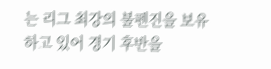는 리그 최강의 불펜진을 보유하고 있어 경기 후반을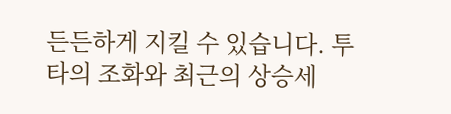든든하게 지킬 수 있습니다. 투타의 조화와 최근의 상승세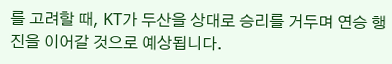를 고려할 때, KT가 두산을 상대로 승리를 거두며 연승 행진을 이어갈 것으로 예상됩니다.